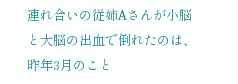連れ合いの従姉Aさんが小脳と大脳の出血で倒れたのは、昨年3月のこと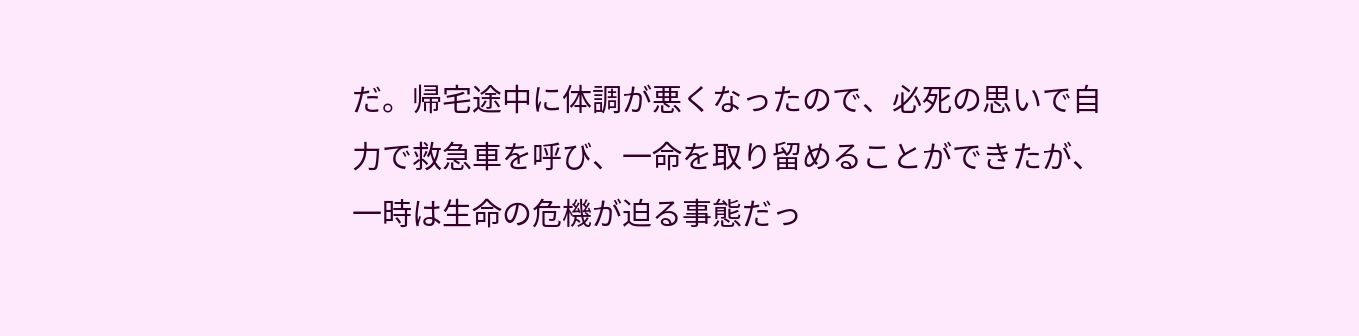だ。帰宅途中に体調が悪くなったので、必死の思いで自力で救急車を呼び、一命を取り留めることができたが、一時は生命の危機が迫る事態だっ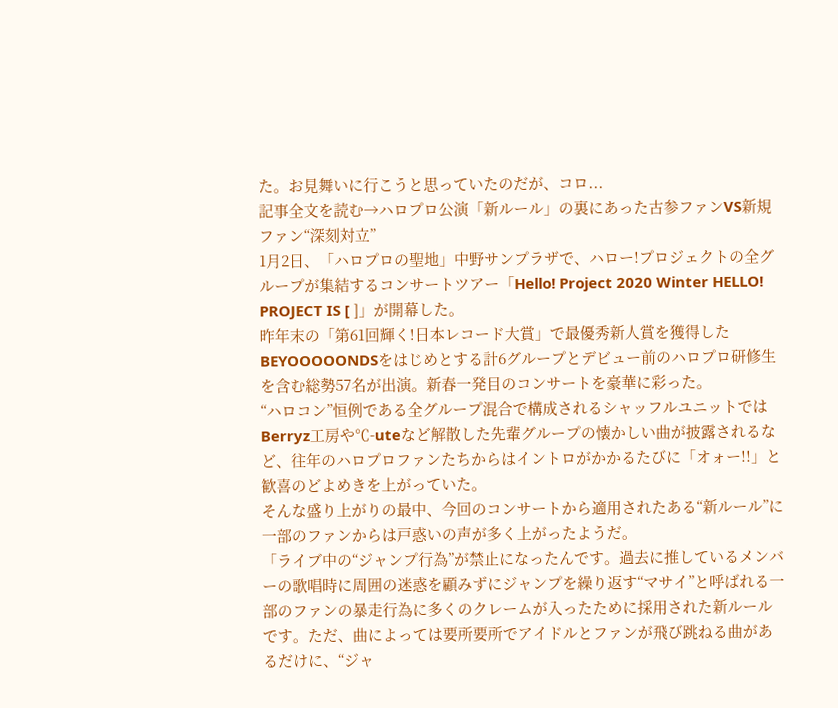た。お見舞いに行こうと思っていたのだが、コロ...
記事全文を読む→ハロプロ公演「新ルール」の裏にあった古参ファンVS新規ファン“深刻対立”
1月2日、「ハロプロの聖地」中野サンプラザで、ハロー!プロジェクトの全グループが集結するコンサートツアー「Hello! Project 2020 Winter HELLO! PROJECT IS [ ]」が開幕した。
昨年末の「第61回輝く!日本レコード大賞」で最優秀新人賞を獲得したBEYOOOOONDSをはじめとする計6グループとデビュー前のハロプロ研修生を含む総勢57名が出演。新春一発目のコンサートを豪華に彩った。
“ハロコン”恒例である全グループ混合で構成されるシャッフルユニットではBerryz工房や℃-uteなど解散した先輩グループの懐かしい曲が披露されるなど、往年のハロプロファンたちからはイントロがかかるたびに「オォー!!」と歓喜のどよめきを上がっていた。
そんな盛り上がりの最中、今回のコンサートから適用されたある“新ルール”に一部のファンからは戸惑いの声が多く上がったようだ。
「ライブ中の“ジャンプ行為”が禁止になったんです。過去に推しているメンバーの歌唱時に周囲の迷惑を顧みずにジャンプを繰り返す“マサイ”と呼ばれる一部のファンの暴走行為に多くのクレームが入ったために採用された新ルールです。ただ、曲によっては要所要所でアイドルとファンが飛び跳ねる曲があるだけに、“ジャ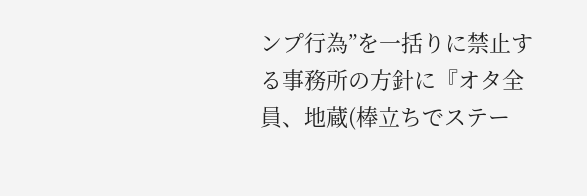ンプ行為”を一括りに禁止する事務所の方針に『オタ全員、地蔵(棒立ちでステー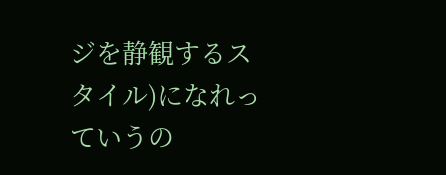ジを静観するスタイル)になれっていうの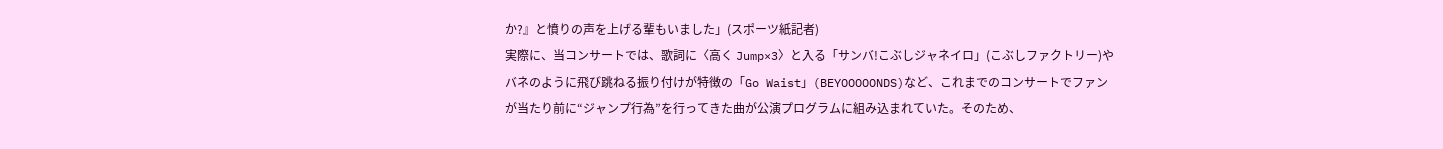か?』と憤りの声を上げる輩もいました」(スポーツ紙記者)
実際に、当コンサートでは、歌詞に〈高く Jump×3〉と入る「サンバ!こぶしジャネイロ」(こぶしファクトリー)やバネのように飛び跳ねる振り付けが特徴の「Go Waist」(BEYOOOOONDS)など、これまでのコンサートでファンが当たり前に“ジャンプ行為”を行ってきた曲が公演プログラムに組み込まれていた。そのため、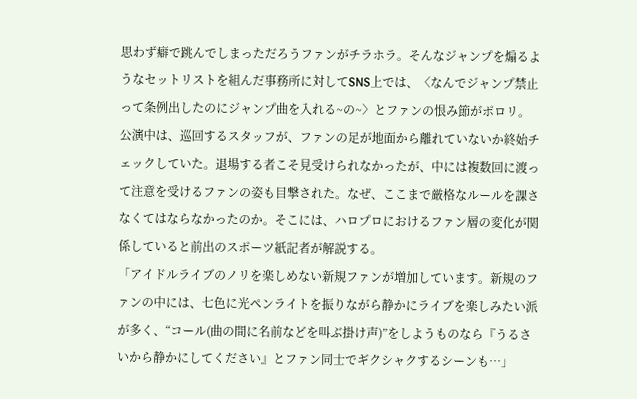思わず癖で跳んでしまっただろうファンがチラホラ。そんなジャンプを煽るようなセットリストを組んだ事務所に対してSNS上では、〈なんでジャンプ禁止って条例出したのにジャンプ曲を入れる~の~〉とファンの恨み節がポロリ。
公演中は、巡回するスタッフが、ファンの足が地面から離れていないか終始チェックしていた。退場する者こそ見受けられなかったが、中には複数回に渡って注意を受けるファンの姿も目撃された。なぜ、ここまで厳格なルールを課さなくてはならなかったのか。そこには、ハロプロにおけるファン層の変化が関係していると前出のスポーツ紙記者が解説する。
「アイドルライブのノリを楽しめない新規ファンが増加しています。新規のファンの中には、七色に光ペンライトを振りながら静かにライブを楽しみたい派が多く、“コール(曲の間に名前などを叫ぶ掛け声)”をしようものなら『うるさいから静かにしてください』とファン同士でギクシャクするシーンも…」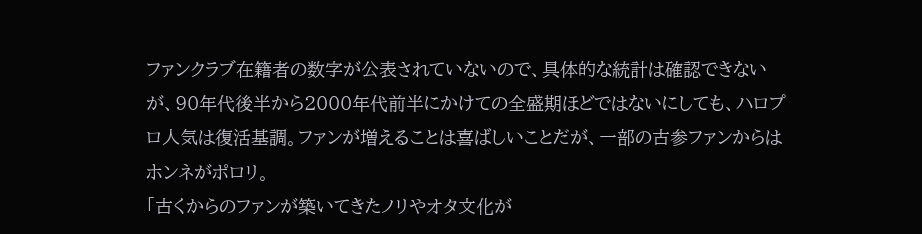ファンクラブ在籍者の数字が公表されていないので、具体的な統計は確認できないが、90年代後半から2000年代前半にかけての全盛期ほどではないにしても、ハロプロ人気は復活基調。ファンが増えることは喜ばしいことだが、一部の古参ファンからはホンネがポロリ。
「古くからのファンが築いてきたノリやオタ文化が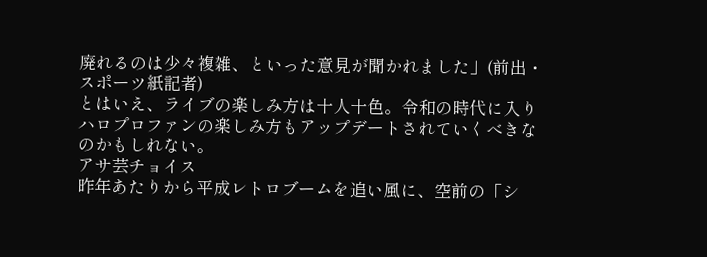廃れるのは少々複雑、といった意見が聞かれました」(前出・スポーツ紙記者)
とはいえ、ライブの楽しみ方は十人十色。令和の時代に入りハロプロファンの楽しみ方もアップデートされていくべきなのかもしれない。
アサ芸チョイス
昨年あたりから平成レトロブームを追い風に、空前の「シ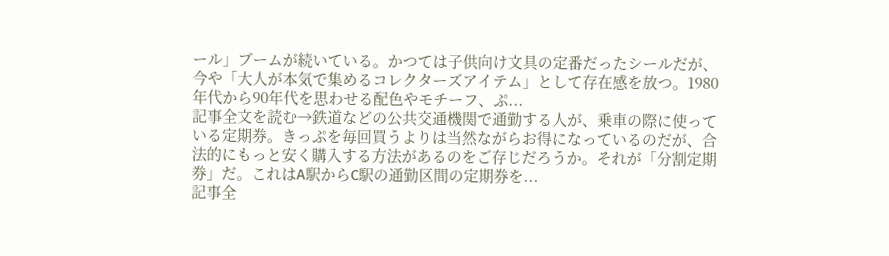ール」ブームが続いている。かつては子供向け文具の定番だったシールだが、今や「大人が本気で集めるコレクターズアイテム」として存在感を放つ。1980年代から90年代を思わせる配色やモチーフ、ぷ...
記事全文を読む→鉄道などの公共交通機関で通勤する人が、乗車の際に使っている定期券。きっぷを毎回買うよりは当然ながらお得になっているのだが、合法的にもっと安く購入する方法があるのをご存じだろうか。それが「分割定期券」だ。これはA駅からC駅の通勤区間の定期券を...
記事全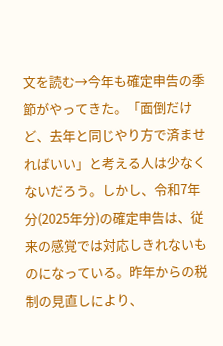文を読む→今年も確定申告の季節がやってきた。「面倒だけど、去年と同じやり方で済ませればいい」と考える人は少なくないだろう。しかし、令和7年分(2025年分)の確定申告は、従来の感覚では対応しきれないものになっている。昨年からの税制の見直しにより、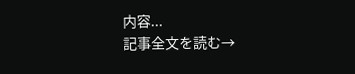内容...
記事全文を読む→